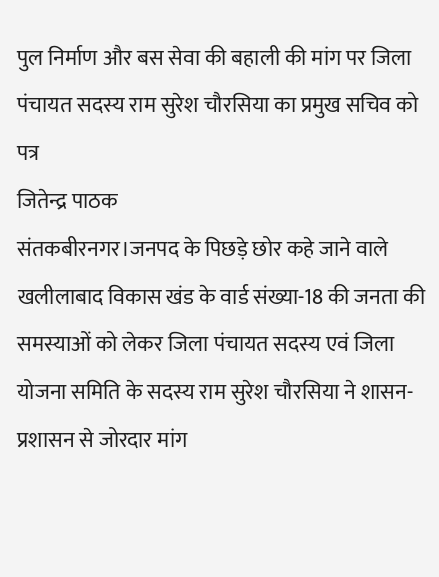पुल निर्माण और बस सेवा की बहाली की मांग पर जिला पंचायत सदस्य राम सुरेश चौरसिया का प्रमुख सचिव को पत्र
जितेन्द्र पाठक
संतकबीरनगर।जनपद के पिछड़े छोर कहे जाने वाले खलीलाबाद विकास खंड के वार्ड संख्या-18 की जनता की समस्याओं को लेकर जिला पंचायत सदस्य एवं जिला योजना समिति के सदस्य राम सुरेश चौरसिया ने शासन-प्रशासन से जोरदार मांग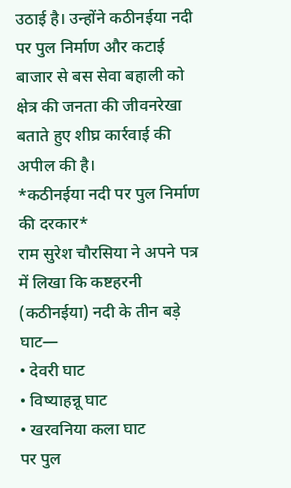उठाई है। उन्होंने कठीनईया नदी पर पुल निर्माण और कटाई बाजार से बस सेवा बहाली को क्षेत्र की जनता की जीवनरेखा बताते हुए शीघ्र कार्रवाई की अपील की है।
*कठीनईया नदी पर पुल निर्माण की दरकार*
राम सुरेश चौरसिया ने अपने पत्र में लिखा कि कष्टहरनी (कठीनईया) नदी के तीन बड़े घाट—
• देवरी घाट
• विष्याहन्नू घाट
• खरवनिया कला घाट
पर पुल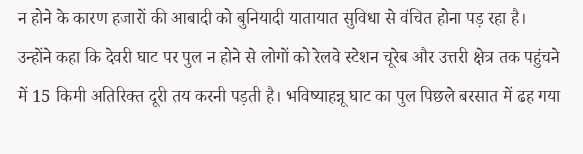न होने के कारण हजारों की आबादी को बुनियादी यातायात सुविधा से वंचित होना पड़ रहा है।
उन्होंने कहा कि देवरी घाट पर पुल न होने से लोगों को रेलवे स्टेशन चूरेब और उत्तरी क्षेत्र तक पहुंचने में 15 किमी अतिरिक्त दूरी तय करनी पड़ती है। भविष्याहन्नू घाट का पुल पिछले बरसात में ढह गया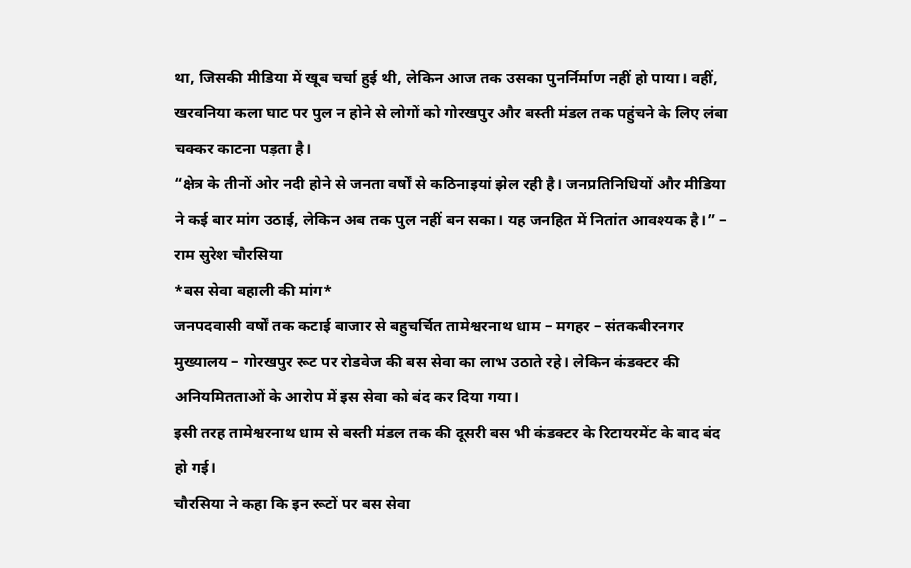था, जिसकी मीडिया में खूब चर्चा हुई थी, लेकिन आज तक उसका पुनर्निर्माण नहीं हो पाया। वहीं, खरवनिया कला घाट पर पुल न होने से लोगों को गोरखपुर और बस्ती मंडल तक पहुंचने के लिए लंबा चक्कर काटना पड़ता है।
“क्षेत्र के तीनों ओर नदी होने से जनता वर्षों से कठिनाइयां झेल रही है। जनप्रतिनिधियों और मीडिया ने कई बार मांग उठाई, लेकिन अब तक पुल नहीं बन सका। यह जनहित में नितांत आवश्यक है।” – राम सुरेश चौरसिया
*बस सेवा बहाली की मांग*
जनपदवासी वर्षों तक कटाई बाजार से बहुचर्चित तामेश्वरनाथ धाम – मगहर – संतकबीरनगर मुख्यालय – गोरखपुर रूट पर रोडवेज की बस सेवा का लाभ उठाते रहे। लेकिन कंडक्टर की अनियमितताओं के आरोप में इस सेवा को बंद कर दिया गया।
इसी तरह तामेश्वरनाथ धाम से बस्ती मंडल तक की दूसरी बस भी कंडक्टर के रिटायरमेंट के बाद बंद हो गई।
चौरसिया ने कहा कि इन रूटों पर बस सेवा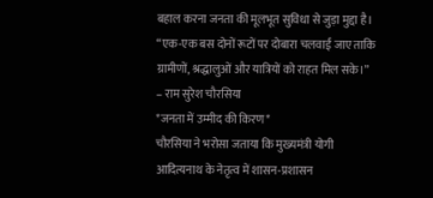बहाल करना जनता की मूलभूत सुविधा से जुड़ा मुद्दा है।
“एक-एक बस दोनों रूटों पर दोबारा चलवाई जाए ताकि ग्रामीणों, श्रद्धालुओं और यात्रियों को राहत मिल सके।” – राम सुरेश चौरसिया
*जनता में उम्मीद की किरण*
चौरसिया ने भरोसा जताया कि मुख्यमंत्री योगी आदित्यनाथ के नेतृत्व में शासन-प्रशासन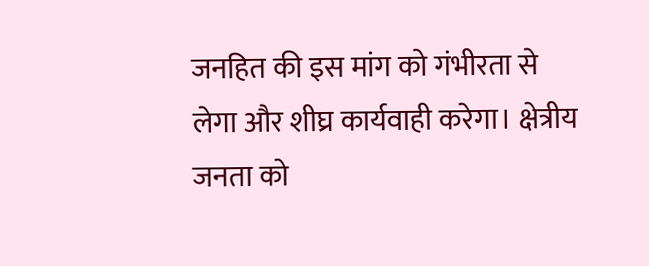जनहित की इस मांग को गंभीरता से लेगा और शीघ्र कार्यवाही करेगा। क्षेत्रीय जनता को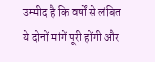उम्मीद है कि वर्षों से लंबित ये दोनों मांगें पूरी होंगी और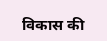विकास की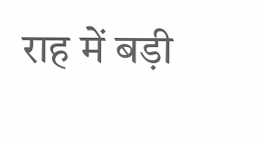राह में बड़ी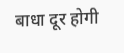बाधा दूर होगी